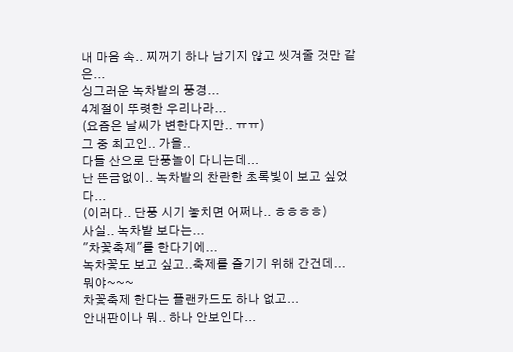내 마음 속.. 찌꺼기 하나 남기지 않고 씻겨줄 것만 같은...
싱그러운 녹차밭의 풍경...
4계절이 뚜렷한 우리나라...
(요즘은 날씨가 변한다지만.. ㅠㅠ)
그 중 최고인.. 가을..
다들 산으로 단풍놀이 다니는데...
난 뜬금없이.. 녹차밭의 찬란한 초록빛이 보고 싶었다...
(이러다.. 단풍 시기 놓치면 어쩌나.. ㅎㅎㅎㅎ)
사실.. 녹차밭 보다는...
"차꽃축제"를 한다기에...
녹차꽃도 보고 싶고..축제를 즐기기 위해 간건데...
뭐야~~~
차꽃축제 한다는 플랜카드도 하나 없고...
안내판이나 뭐.. 하나 안보인다...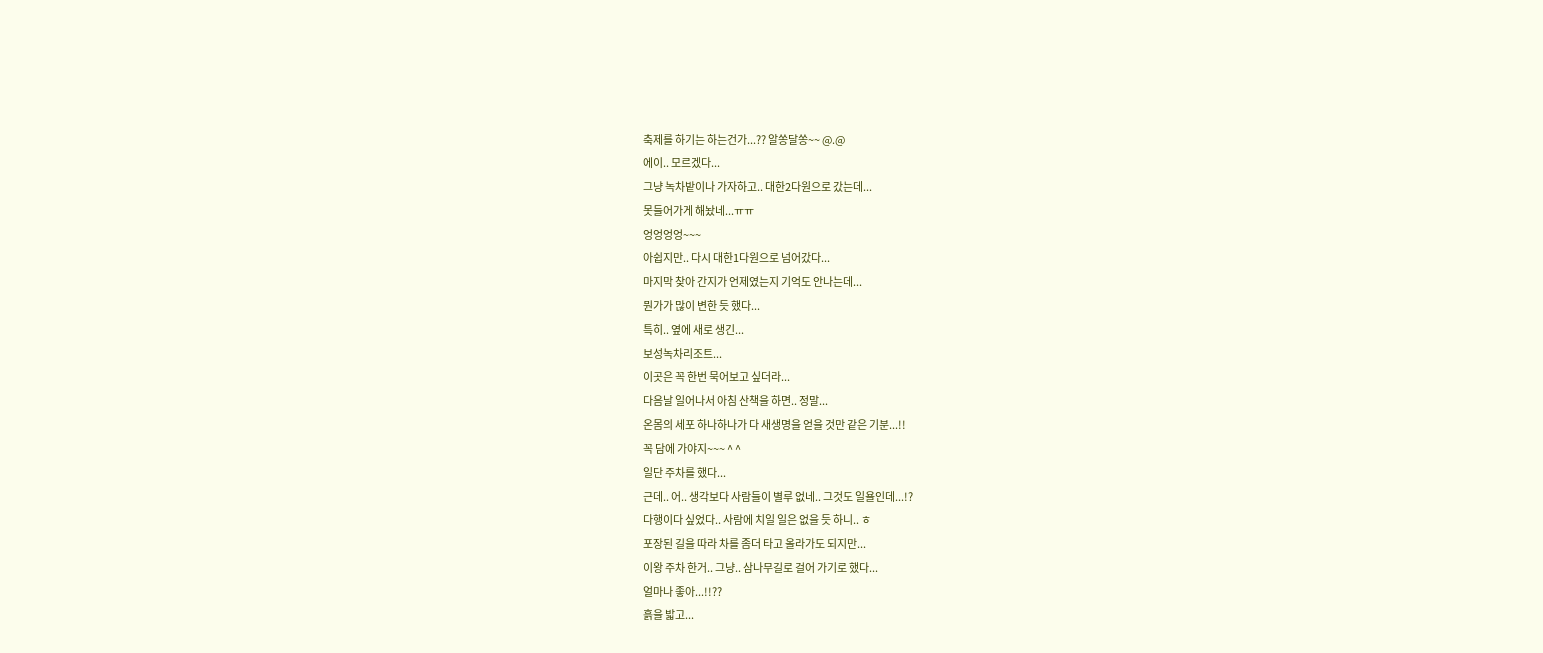축제를 하기는 하는건가...?? 알쏭달쏭~~ @.@
에이.. 모르겠다...
그냥 녹차밭이나 가자하고.. 대한2다원으로 갔는데...
못들어가게 해놨네...ㅠㅠ
엉엉엉엉~~~
아쉽지만.. 다시 대한1다원으로 넘어갔다...
마지막 찾아 간지가 언제였는지 기억도 안나는데...
뭔가가 많이 변한 듯 했다...
특히.. 옆에 새로 생긴...
보성녹차리조트...
이곳은 꼭 한번 묵어보고 싶더라...
다음날 일어나서 아침 산책을 하면.. 정말...
온몸의 세포 하나하나가 다 새생명을 얻을 것만 같은 기분...!!
꼭 담에 가야지~~~ ^ ^
일단 주차를 했다...
근데.. 어.. 생각보다 사람들이 별루 없네.. 그것도 일욜인데...!?
다행이다 싶었다.. 사람에 치일 일은 없을 듯 하니.. ㅎ
포장된 길을 따라 차를 좀더 타고 올라가도 되지만...
이왕 주차 한거.. 그냥.. 삼나무길로 걸어 가기로 했다...
얼마나 좋아...!!??
흙을 밟고...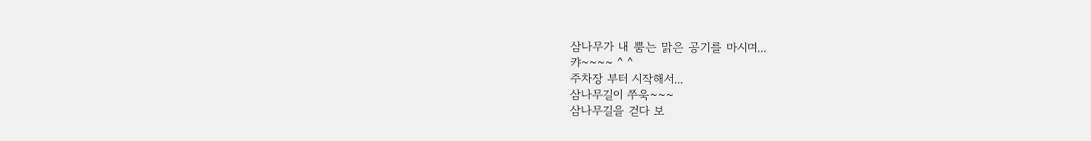삼나무가 내 뿜는 맑은 공기를 마시며...
캬~~~~ ^ ^
주차장 부터 시작해서...
삼나무길이 쭈욱~~~
삼나무길을 걷다 보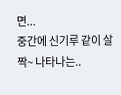면...
중간에 신기루 같이 살짝~ 나타나는..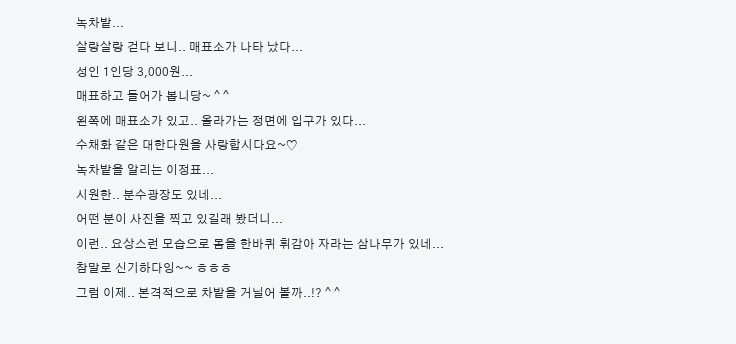녹차밭...
살랑살랑 걷다 보니.. 매표소가 나타 났다...
성인 1인당 3,000원...
매표하고 들어가 봅니당~ ^ ^
왼쪽에 매표소가 있고.. 올라가는 정면에 입구가 있다...
수채화 같은 대한다원을 사랑합시다요~♡
녹차밭을 알리는 이정표...
시원한.. 분수광장도 있네...
어떤 분이 사진을 찍고 있길래 봤더니...
이런.. 요상스런 모습으로 몸을 한바퀴 휘감아 자라는 삼나무가 있네...
참말로 신기하다잉~~ ㅎㅎㅎ
그럼 이제.. 본격적으로 차밭을 거닐어 볼까..!? ^ ^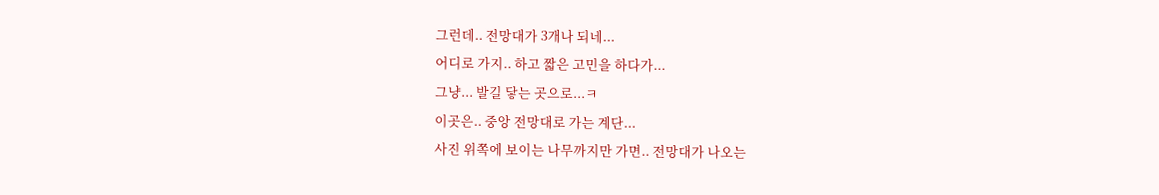그런데.. 전망대가 3개나 되네...
어디로 가지.. 하고 짧은 고민을 하다가...
그냥... 발길 닿는 곳으로...ㅋ
이곳은.. 중앙 전망대로 가는 계단...
사진 위쪽에 보이는 나무까지만 가면.. 전망대가 나오는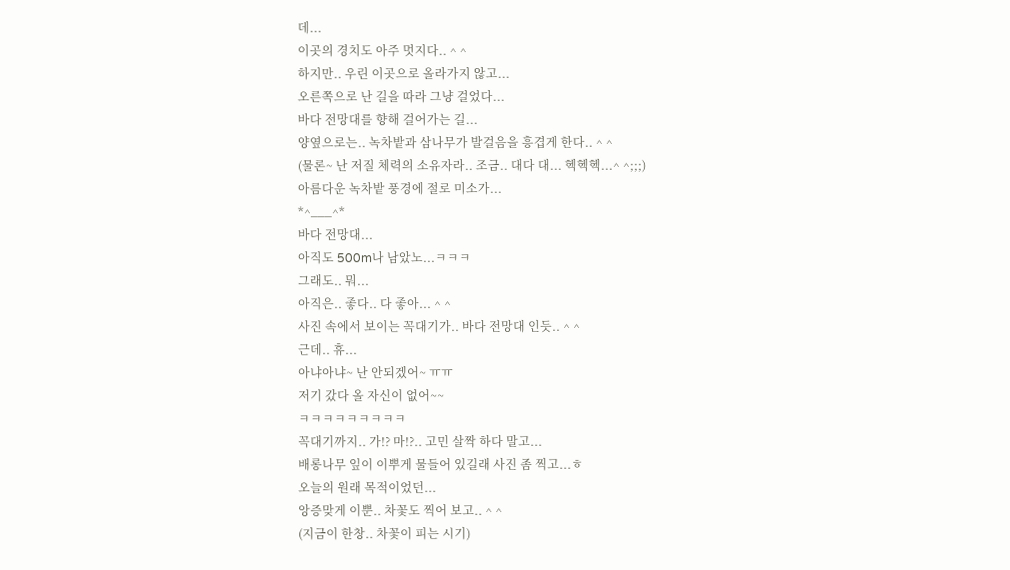데...
이곳의 경치도 아주 멋지다.. ^ ^
하지만.. 우린 이곳으로 올라가지 않고...
오른쪽으로 난 길을 따라 그냥 걸었다...
바다 전망대를 향해 걸어가는 길...
양옆으로는.. 녹차밭과 삼나무가 발걸음을 흥겹게 한다.. ^ ^
(물론~ 난 저질 체력의 소유자라.. 조금.. 대다 대... 헥헥헥...^ ^;;;)
아름다운 녹차밭 풍경에 절로 미소가...
*^___^*
바다 전망대...
아직도 500m나 남았노...ㅋㅋㅋ
그래도.. 뭐...
아직은.. 좋다.. 다 좋아... ^ ^
사진 속에서 보이는 꼭대기가.. 바다 전망대 인듯.. ^ ^
근데.. 휴...
아냐아냐~ 난 안되겠어~ ㅠㅠ
저기 갔다 올 자신이 없어~~
ㅋㅋㅋㅋㅋㅋㅋㅋㅋ
꼭대기까지.. 가!? 마!?.. 고민 살짝 하다 말고...
배롱나무 잎이 이뿌게 물들어 있길래 사진 좀 찍고...ㅎ
오늘의 원래 목적이었던...
앙증맞게 이뿐.. 차꽃도 찍어 보고.. ^ ^
(지금이 한창.. 차꽃이 피는 시기)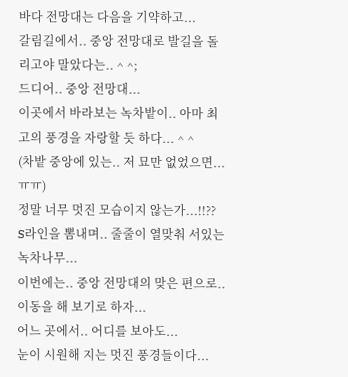바다 전망대는 다음을 기약하고...
갈림길에서.. 중앙 전망대로 발길을 돌리고야 말았다는.. ^ ^;
드디어.. 중앙 전망대...
이곳에서 바라보는 녹차밭이.. 아마 최고의 풍경을 자랑할 듯 하다... ^ ^
(차밭 중앙에 있는.. 저 묘만 없었으면...ㅠㅠ)
정말 너무 멋진 모습이지 않는가...!!??
S라인을 뽐내며.. 줄줄이 열맞춰 서있는 녹차나무...
이번에는.. 중앙 전망대의 맞은 편으로.. 이동을 해 보기로 하자...
어느 곳에서.. 어디를 보아도...
눈이 시원해 지는 멋진 풍경들이다...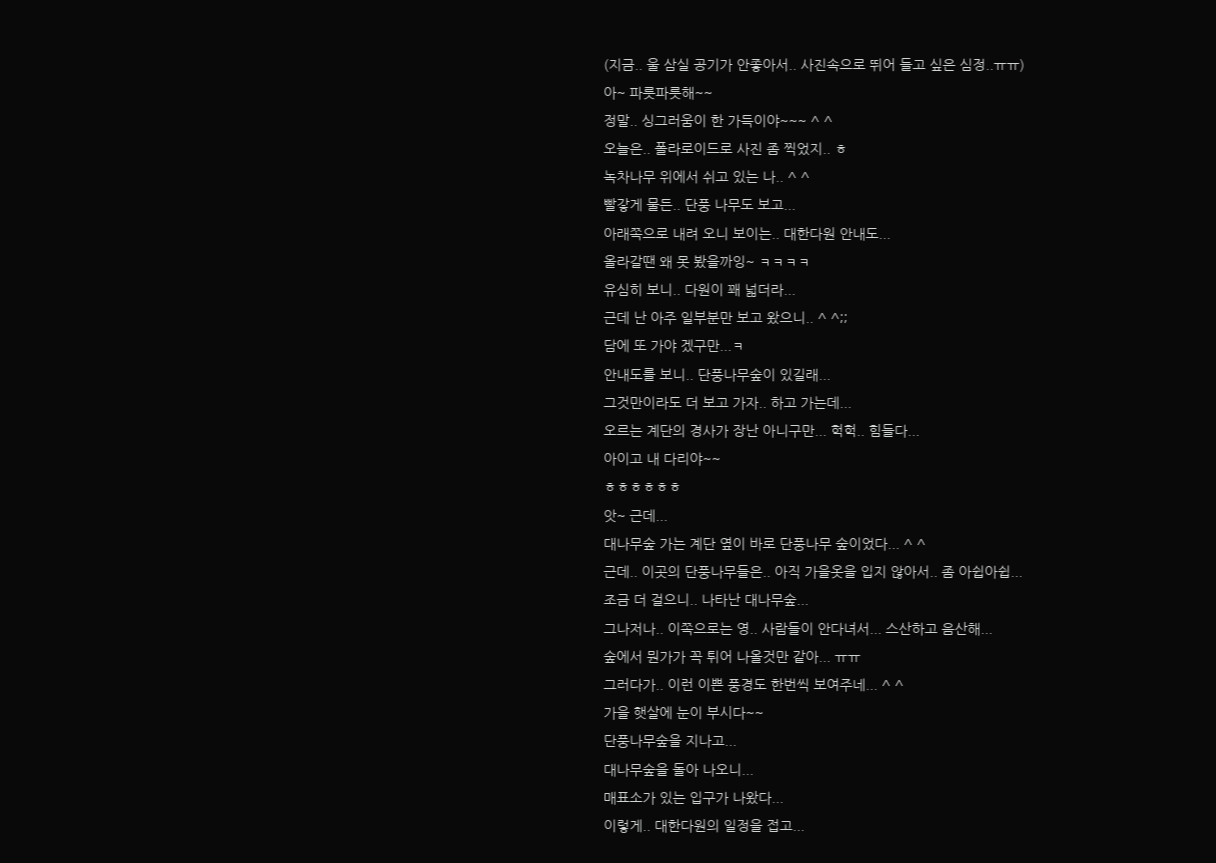(지금.. 울 삼실 공기가 안좋아서.. 사진속으로 뛰어 들고 싶은 심정..ㅠㅠ)
아~ 파릇파릇해~~
정말.. 싱그러움이 한 가득이야~~~ ^ ^
오늘은.. 폴라로이드로 사진 좀 찍었지.. ㅎ
녹차나무 위에서 쉬고 있는 나.. ^ ^
빨갛게 물든.. 단풍 나무도 보고...
아래쪽으로 내려 오니 보이는.. 대한다원 안내도...
올라갈땐 왜 못 봤을까잉~ ㅋㅋㅋㅋ
유심히 보니.. 다원이 꽤 넓더라...
근데 난 아주 일부분만 보고 왔으니.. ^ ^;;
담에 또 가야 겠구만...ㅋ
안내도를 보니.. 단풍나무숲이 있길래...
그것만이라도 더 보고 가자.. 하고 가는데...
오르는 계단의 경사가 장난 아니구만... 헉헉.. 힘들다...
아이고 내 다리야~~
ㅎㅎㅎㅎㅎㅎ
앗~ 근데...
대나무숲 가는 계단 옆이 바로 단풍나무 숲이었다... ^ ^
근데.. 이곳의 단풍나무들은.. 아직 가을옷을 입지 않아서.. 좀 아쉽아쉽...
조금 더 걸으니.. 나타난 대나무숲...
그나저나.. 이쪽으로는 영.. 사람들이 안다녀서... 스산하고 음산해...
숲에서 뭔가가 꼭 튀어 나올것만 같아... ㅠㅠ
그러다가.. 이런 이쁜 풍경도 한번씩 보여주네... ^ ^
가을 햇살에 눈이 부시다~~
단풍나무숲을 지나고...
대나무숲을 돌아 나오니...
매표소가 있는 입구가 나왔다...
이렇게.. 대한다원의 일정을 접고...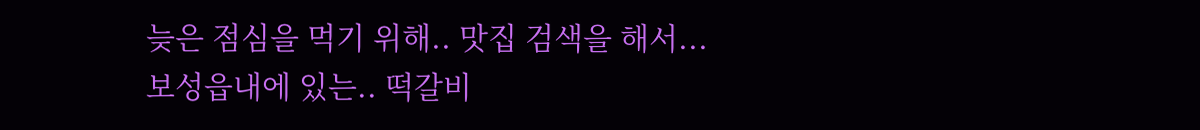늦은 점심을 먹기 위해.. 맛집 검색을 해서...
보성읍내에 있는.. 떡갈비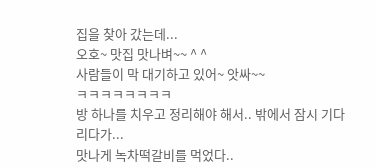집을 찾아 갔는데...
오호~ 맛집 맛나벼~~ ^ ^
사람들이 막 대기하고 있어~ 앗싸~~
ㅋㅋㅋㅋㅋㅋㅋㅋ
방 하나를 치우고 정리해야 해서.. 밖에서 잠시 기다리다가...
맛나게 녹차떡갈비를 먹었다..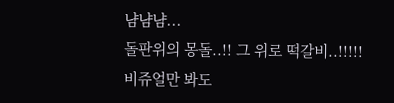냠냠냠...
돌판위의 몽돌..!! 그 위로 떡갈비..!!!!!
비쥬얼만 봐도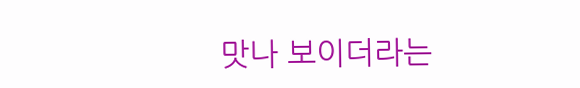맛나 보이더라는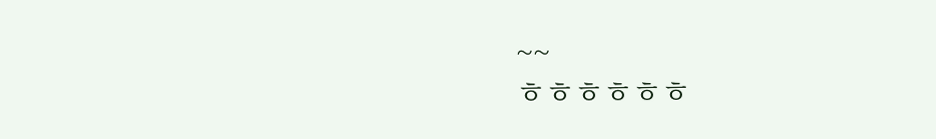~~
ㅎㅎㅎㅎㅎㅎ